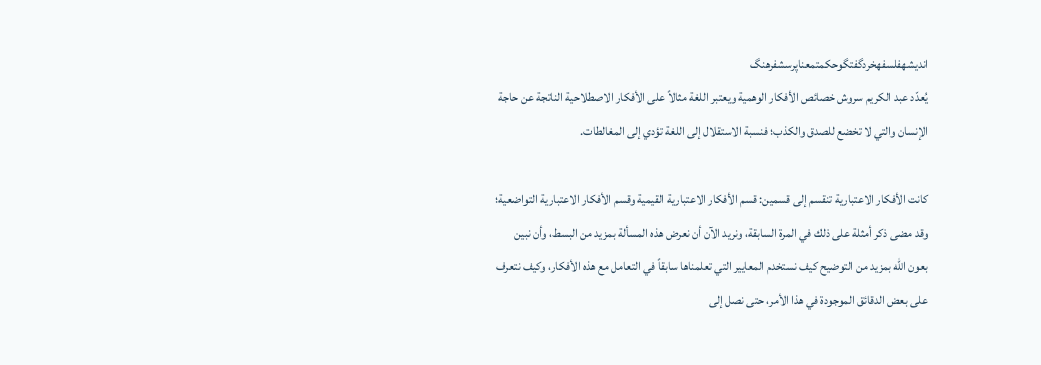اندیشهفلسفهخردگفتگوحکمتمعناپرسشفرهنگ
يُعدّد عبد الكريم سروش خصائص الأفكار الوهمية ويعتبر اللغة مثالاً على الأفكار الاصطلاحية الناتجة عن حاجة الإنسان والتي لا تخضع للصدق والكذب؛ فنسبة الاستقلال إلى اللغة تؤدي إلى المغالطات.

كانت الأفكار الاعتبارية تنقسم إلى قسمين: قسم الأفكار الاعتبارية القيمية وقسم الأفكار الاعتبارية التواضعية؛ وقد مضى ذكر أمثلة على ذلك في المرة السابقة، ونريد الآن أن نعرض هذه المسألة بمزيد من البسط، وأن نبين بعون الله بمزيد من التوضيح كيف نستخدم المعايير التي تعلمناها سابقاً في التعامل مع هذه الأفكار، وكيف نتعرف على بعض الدقائق الموجودة في هذا الأمر، حتى نصل إلى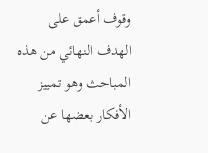وقوف أعمق على الهدف النهائي من هذه المباحث وهو تمييز الأفكار بعضها عن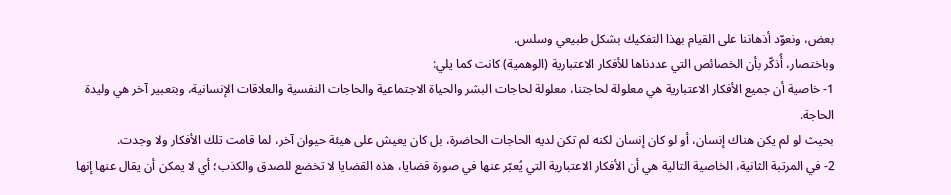بعض، ونعوّد أذهاننا على القيام بهذا التفكيك بشكل طبيعي وسلس.
وباختصار، أُذكّر بأن الخصائص التي عددناها للأفكار الاعتبارية (الوهمية) كانت كما يلي:
1- خاصية أن جميع الأفكار الاعتبارية هي معلولة لحاجتنا، معلولة لحاجات البشر والحياة الاجتماعية والحاجات النفسية والعلاقات الإنسانية، وبتعبير آخر هي وليدة الحاجة.
بحيث لو لم يكن هناك إنسان، أو لو كان إنسان لكنه لم تكن لديه الحاجات الحاضرة، بل كان يعيش على هيئة حيوان آخر، لما قامت تلك الأفكار ولا وجدت.
2- في المرتبة الثانية، الخاصية التالية هي أن الأفكار الاعتبارية التي يُعبّر عنها في صورة قضايا، هذه القضايا لا تخضع للصدق والكذب؛ أي لا يمكن أن يقال عنها إنها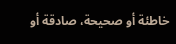خاطئة أو صحيحة، صادقة أو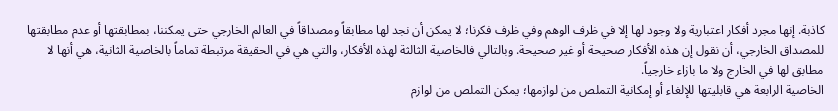كاذبة. إنها مجرد أفكار اعتبارية ولا وجود لها إلا في ظرف الوهم وفي ظرف فكرنا؛ لا يمكن أن نجد لها مطابقاً ومصداقاً في العالم الخارجي حتى يمكننا، بمطابقتها أو عدم مطابقتها للمصداق الخارجي، أن نقول إن هذه الأفكار صحيحة أو غير صحيحة. وبالتالي فالخاصية الثالثة لهذه الأفكار، والتي هي في الحقيقة مرتبطة تماماً بالخاصية الثانية، هي أنها لا مطابق لها في الخارج ولا ما بازاء خارجياً.
الخاصية الرابعة هي قابليتها للإلغاء أو إمكانية التملص من لوازمها؛ يمكن التملص من لوازم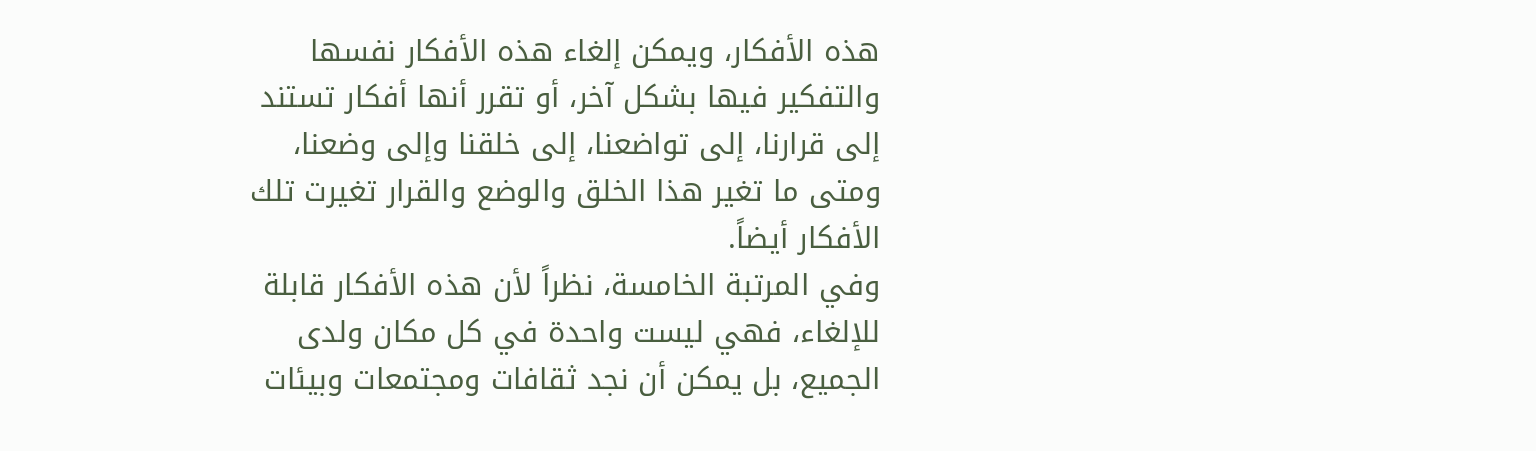هذه الأفكار، ويمكن إلغاء هذه الأفكار نفسها والتفكير فيها بشكل آخر، أو تقرر أنها أفكار تستند إلى قرارنا، إلى تواضعنا، إلى خلقنا وإلى وضعنا، ومتى ما تغير هذا الخلق والوضع والقرار تغيرت تلك الأفكار أيضاً.
وفي المرتبة الخامسة، نظراً لأن هذه الأفكار قابلة للإلغاء، فهي ليست واحدة في كل مكان ولدى الجميع، بل يمكن أن نجد ثقافات ومجتمعات وبيئات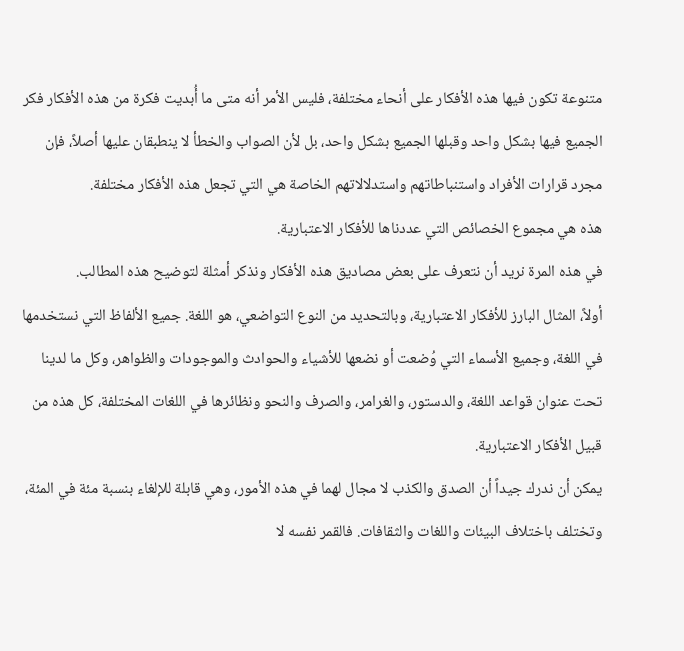متنوعة تكون فيها هذه الأفكار على أنحاء مختلفة، فليس الأمر أنه متى ما أُبديت فكرة من هذه الأفكار فكر الجميع فيها بشكل واحد وقبلها الجميع بشكل واحد، بل لأن الصواب والخطأ لا ينطبقان عليها أصلاً، فإن مجرد قرارات الأفراد واستنباطاتهم واستدلالاتهم الخاصة هي التي تجعل هذه الأفكار مختلفة.
هذه هي مجموع الخصائص التي عددناها للأفكار الاعتبارية.
في هذه المرة نريد أن نتعرف على بعض مصاديق هذه الأفكار ونذكر أمثلة لتوضيح هذه المطالب.
أولاً، المثال البارز للأفكار الاعتبارية، وبالتحديد من النوع التواضعي، هو اللغة. جميع الألفاظ التي نستخدمها في اللغة، وجميع الأسماء التي وُضعت أو نضعها للأشياء والحوادث والموجودات والظواهر، وكل ما لدينا تحت عنوان قواعد اللغة، والدستور، والغرامر، والصرف والنحو ونظائرها في اللغات المختلفة، كل هذه من قبيل الأفكار الاعتبارية.
يمكن أن ندرك جيداً أن الصدق والكذب لا مجال لهما في هذه الأمور، وهي قابلة للإلغاء بنسبة مئة في المئة، وتختلف باختلاف البيئات واللغات والثقافات. فالقمر نفسه لا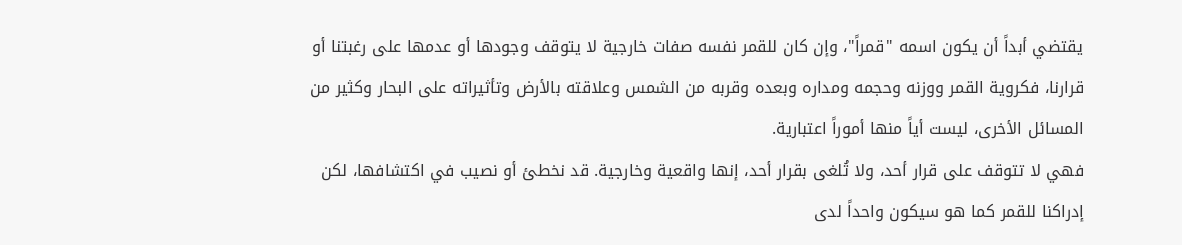يقتضي أبداً أن يكون اسمه "قمراً"، وإن كان للقمر نفسه صفات خارجية لا يتوقف وجودها أو عدمها على رغبتنا أو قرارنا، فكروية القمر ووزنه وحجمه ومداره وبعده وقربه من الشمس وعلاقته بالأرض وتأثيراته على البحار وكثير من المسائل الأخرى، ليست أياً منها أموراً اعتبارية.
فهي لا تتوقف على قرار أحد، ولا تُلغى بقرار أحد، إنها واقعية وخارجية. قد نخطئ أو نصيب في اكتشافها، لكن إدراكنا للقمر كما هو سيكون واحداً لدى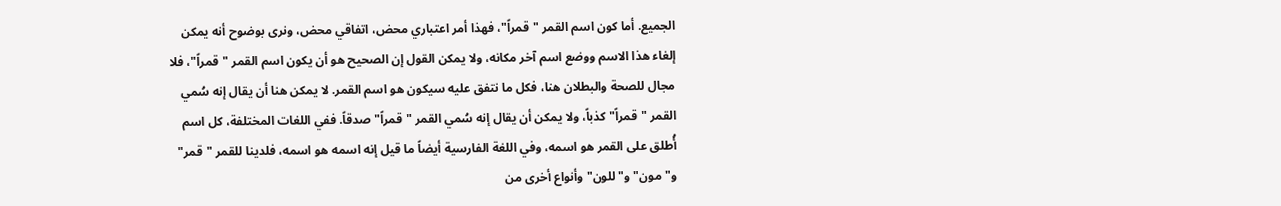الجميع. أما كون اسم القمر "قمراً"، فهذا أمر اعتباري محض، اتفاقي محض، ونرى بوضوح أنه يمكن إلغاء هذا الاسم ووضع اسم آخر مكانه، ولا يمكن القول إن الصحيح هو أن يكون اسم القمر "قمراً"، فلا مجال للصحة والبطلان هنا، فكل ما نتفق عليه سيكون هو اسم القمر. لا يمكن هنا أن يقال إنه سُمي القمر "قمراً" كذباً، ولا يمكن أن يقال إنه سُمي القمر "قمراً" صدقاً. ففي اللغات المختلفة، كل اسم أُطلق على القمر هو اسمه، وفي اللغة الفارسية أيضاً ما قيل إنه اسمه هو اسمه، فلدينا للقمر "قمر" و"مون" و"للون" وأنواع أخرى من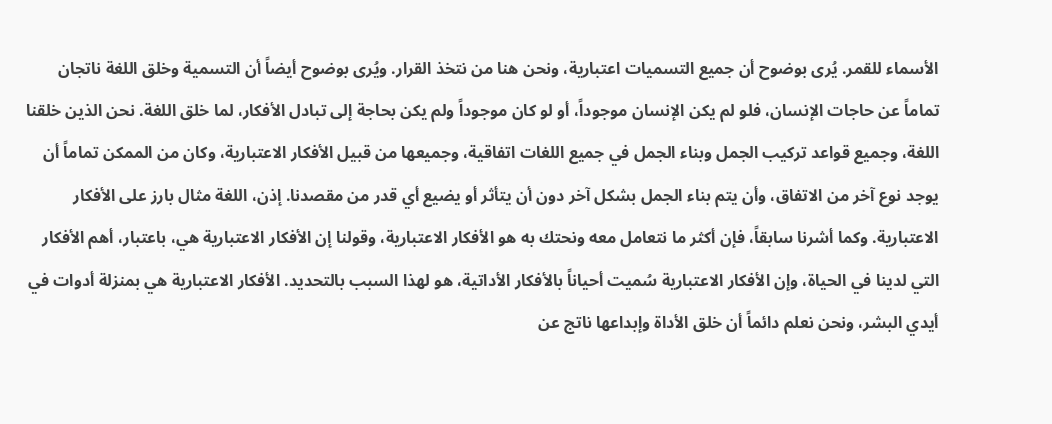الأسماء للقمر. يُرى بوضوح أن جميع التسميات اعتبارية، ونحن هنا من نتخذ القرار. ويُرى بوضوح أيضاً أن التسمية وخلق اللغة ناتجان تماماً عن حاجات الإنسان، فلو لم يكن الإنسان موجوداً، أو لو كان موجوداً ولم يكن بحاجة إلى تبادل الأفكار، لما خلق اللغة. نحن الذين خلقنا اللغة، وجميع قواعد تركيب الجمل وبناء الجمل في جميع اللغات اتفاقية، وجميعها من قبيل الأفكار الاعتبارية، وكان من الممكن تماماً أن يوجد نوع آخر من الاتفاق، وأن يتم بناء الجمل بشكل آخر دون أن يتأثر أو يضيع أي قدر من مقصدنا. إذن، اللغة مثال بارز على الأفكار الاعتبارية. وكما أشرنا سابقاً، فإن أكثر ما نتعامل معه ونحتك به هو الأفكار الاعتبارية، وقولنا إن الأفكار الاعتبارية هي، باعتبار، أهم الأفكار التي لدينا في الحياة، وإن الأفكار الاعتبارية سُميت أحياناً بالأفكار الأداتية، هو لهذا السبب بالتحديد. الأفكار الاعتبارية هي بمنزلة أدوات في أيدي البشر، ونحن نعلم دائماً أن خلق الأداة وإبداعها ناتج عن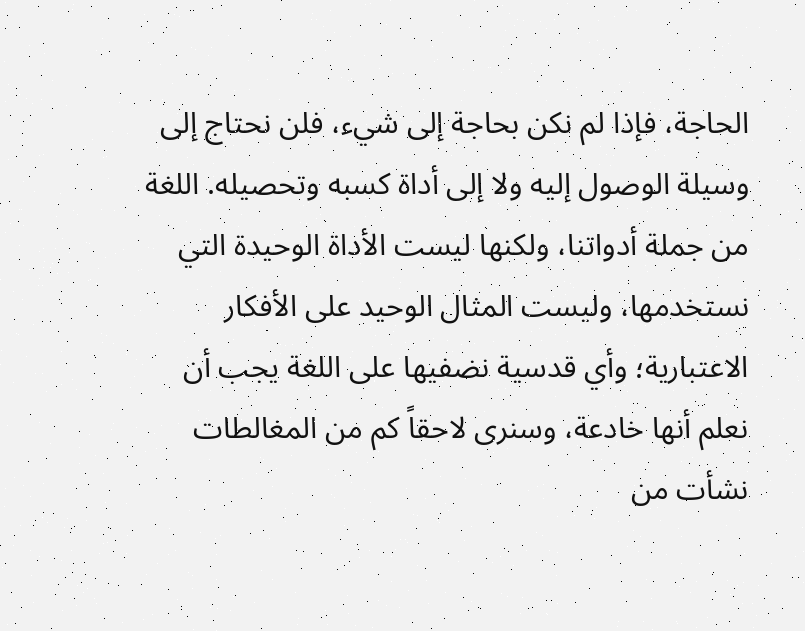الحاجة، فإذا لم نكن بحاجة إلى شيء، فلن نحتاج إلى وسيلة الوصول إليه ولا إلى أداة كسبه وتحصيله. اللغة من جملة أدواتنا، ولكنها ليست الأداة الوحيدة التي نستخدمها، وليست المثال الوحيد على الأفكار الاعتبارية؛ وأي قدسية نضفيها على اللغة يجب أن نعلم أنها خادعة، وسنرى لاحقاً كم من المغالطات نشأت من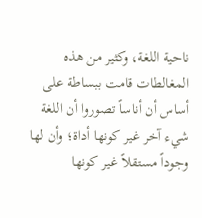ناحية اللغة، وكثير من هذه المغالطات قامت ببساطة على أساس أن أناساً تصوروا أن اللغة شيء آخر غير كونها أداة؛ وأن لها وجوداً مستقلاً غير كونها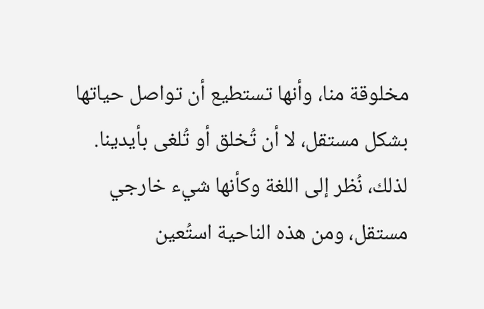مخلوقة منا، وأنها تستطيع أن تواصل حياتها بشكل مستقل، لا أن تُخلق أو تُلغى بأيدينا.
لذلك، نُظر إلى اللغة وكأنها شيء خارجي مستقل، ومن هذه الناحية استُعين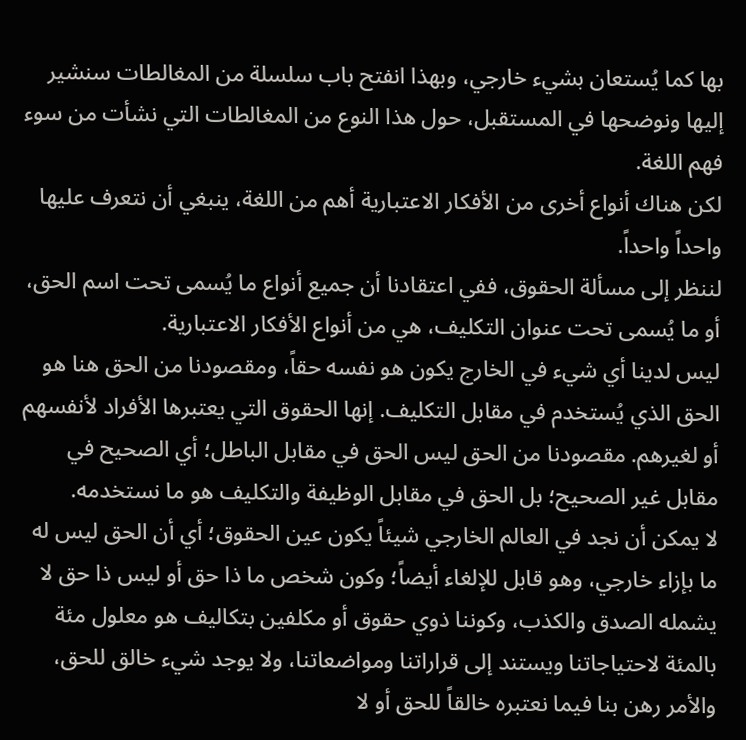بها كما يُستعان بشيء خارجي، وبهذا انفتح باب سلسلة من المغالطات سنشير إليها ونوضحها في المستقبل، حول هذا النوع من المغالطات التي نشأت من سوء فهم اللغة.
لكن هناك أنواع أخرى من الأفكار الاعتبارية أهم من اللغة، ينبغي أن نتعرف عليها واحداً واحداً.
لننظر إلى مسألة الحقوق، ففي اعتقادنا أن جميع أنواع ما يُسمى تحت اسم الحق، أو ما يُسمى تحت عنوان التكليف، هي من أنواع الأفكار الاعتبارية.
ليس لدينا أي شيء في الخارج يكون هو نفسه حقاً، ومقصودنا من الحق هنا هو الحق الذي يُستخدم في مقابل التكليف. إنها الحقوق التي يعتبرها الأفراد لأنفسهم أو لغيرهم. مقصودنا من الحق ليس الحق في مقابل الباطل؛ أي الصحيح في مقابل غير الصحيح؛ بل الحق في مقابل الوظيفة والتكليف هو ما نستخدمه.
لا يمكن أن نجد في العالم الخارجي شيئاً يكون عين الحقوق؛ أي أن الحق ليس له ما بإزاء خارجي، وهو قابل للإلغاء أيضاً؛ وكون شخص ما ذا حق أو ليس ذا حق لا يشمله الصدق والكذب، وكوننا ذوي حقوق أو مكلفين بتكاليف هو معلول مئة بالمئة لاحتياجاتنا ويستند إلى قراراتنا ومواضعاتنا، ولا يوجد شيء خالق للحق، والأمر رهن بنا فيما نعتبره خالقاً للحق أو لا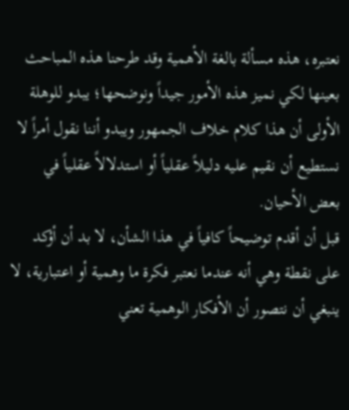نعتبره، هذه مسألة بالغة الأهمية وقد طرحنا هذه المباحث بعينها لكي نميز هذه الأمور جيداً ونوضحها؛ يبدو للوهلة الأولى أن هذا كلام خلاف الجمهور ويبدو أننا نقول أمراً لا نستطيع أن نقيم عليه دليلاً عقلياً أو استدلالاً عقلياً في بعض الأحيان.
قبل أن أقدم توضيحاً كافياً في هذا الشأن، لا بد أن أؤكد على نقطة وهي أنه عندما نعتبر فكرة ما وهمية أو اعتبارية، لا ينبغي أن نتصور أن الأفكار الوهمية تعني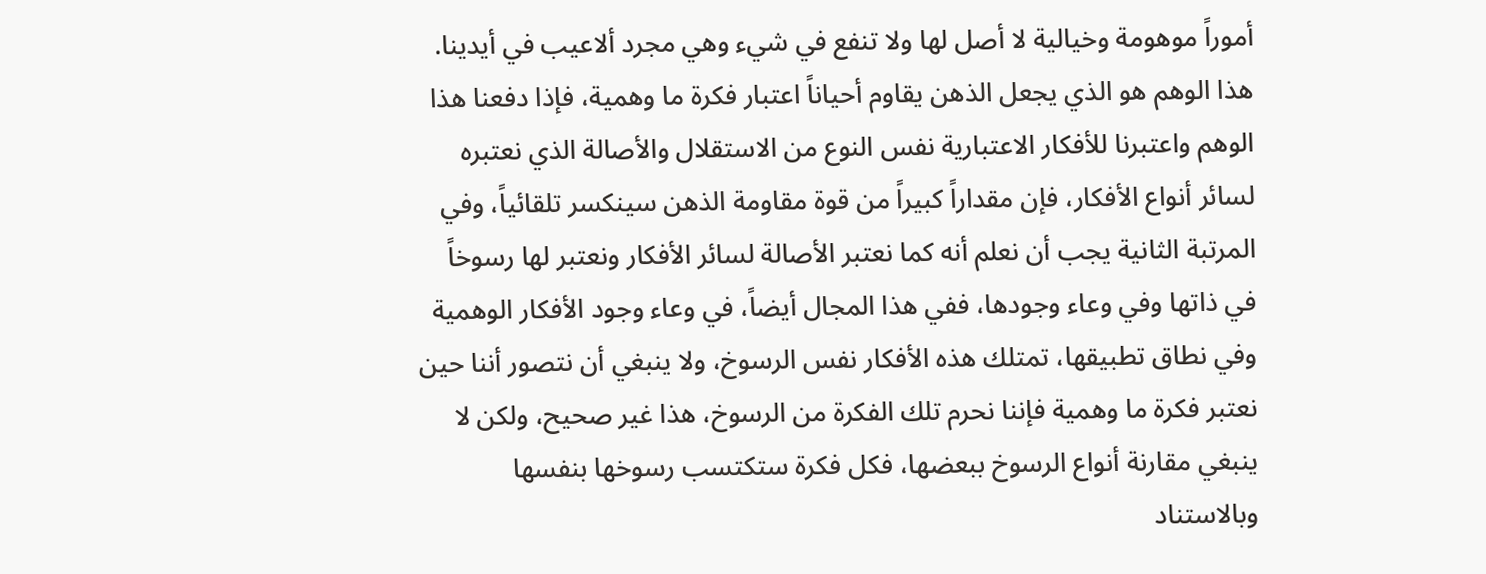أموراً موهومة وخيالية لا أصل لها ولا تنفع في شيء وهي مجرد ألاعيب في أيدينا.
هذا الوهم هو الذي يجعل الذهن يقاوم أحياناً اعتبار فكرة ما وهمية، فإذا دفعنا هذا الوهم واعتبرنا للأفكار الاعتبارية نفس النوع من الاستقلال والأصالة الذي نعتبره لسائر أنواع الأفكار، فإن مقداراً كبيراً من قوة مقاومة الذهن سينكسر تلقائياً، وفي المرتبة الثانية يجب أن نعلم أنه كما نعتبر الأصالة لسائر الأفكار ونعتبر لها رسوخاً في ذاتها وفي وعاء وجودها، ففي هذا المجال أيضاً، في وعاء وجود الأفكار الوهمية وفي نطاق تطبيقها، تمتلك هذه الأفكار نفس الرسوخ، ولا ينبغي أن نتصور أننا حين نعتبر فكرة ما وهمية فإننا نحرم تلك الفكرة من الرسوخ، هذا غير صحيح، ولكن لا ينبغي مقارنة أنواع الرسوخ ببعضها، فكل فكرة ستكتسب رسوخها بنفسها وبالاستناد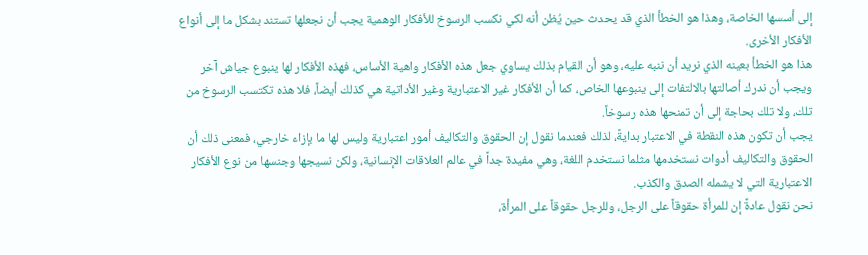إلى أسسها الخاصة، وهذا هو الخطأ الذي قد يحدث حين يُظن أنه لكي نكسب الرسوخ للأفكار الوهمية يجب أن نجعلها تستند بشكل ما إلى أنواع الأفكار الأخرى.
هذا هو الخطأ بعينه الذي نريد أن ننبه عليه، وهو أن القيام بذلك يساوي جعل هذه الأفكار واهية الأساس، فهذه الأفكار لها ينبوع جياش آخر ويجب أن ندرك أصالتها بالالتفات إلى ينبوعها الخاص، كما أن الأفكار غير الاعتبارية وغير الأداتية هي كذلك أيضاً، فلا هذه تكتسب الرسوخ من تلك، ولا تلك بحاجة إلى أن تمنحها هذه رسوخاً.
يجب أن تكون هذه النقطة في الاعتبار بدايةً، لذلك فعندما نقول إن الحقوق والتكاليف أمور اعتبارية وليس لها ما بإزاء خارجي، فمعنى ذلك أن الحقوق والتكاليف أدوات نستخدمها مثلما نستخدم اللغة، وهي مفيدة جداً في عالم العلاقات الإنسانية، ولكن نسيجها وجنسها من نوع الأفكار الاعتبارية التي لا يشمله الصدق والكذب.
نحن نقول عادةً إن للمرأة حقوقاً على الرجل، وللرجل حقوقاً على المرأة،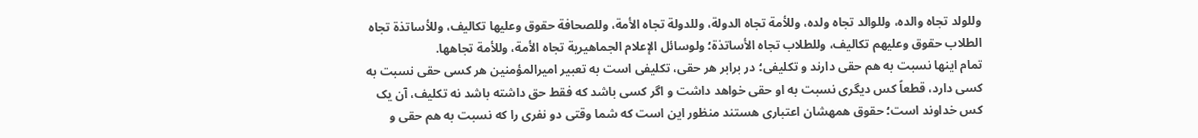وللولد تجاه والده، وللوالد تجاه ولده، وللأمة تجاه الدولة، وللدولة تجاه الأمة، وللصحافة حقوق وعليها تكاليف، وللأساتذة تجاه الطلاب حقوق وعليهم تكاليف، وللطلاب تجاه الأساتذة؛ ولوسائل الإعلام الجماهيرية تجاه الأمة، وللأمة تجاهها.
تمام اینها نسبت به هم حقی دارند و تکلیفی؛ در برابر هر حقی، تکلیفی است به تعبیر امیرالمؤمنین هر کسی حقی نسبت به کسی دارد، قطعاً کس دیگری نسبت به او حقی خواهد داشت و اگر کسی باشد که فقط حق داشته باشد نه تکلیف، آن یک کس خداوند است؛ حقوق همهشان اعتباری هستند منظور این است که شما وقتی دو نفری را که نسبت به هم حقی و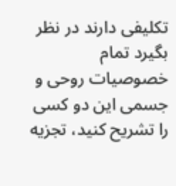تکلیفی دارند در نظر بگیرد تمام خصوصیات روحی و جسمی این دو کسی را تشریح کنید، تجزیه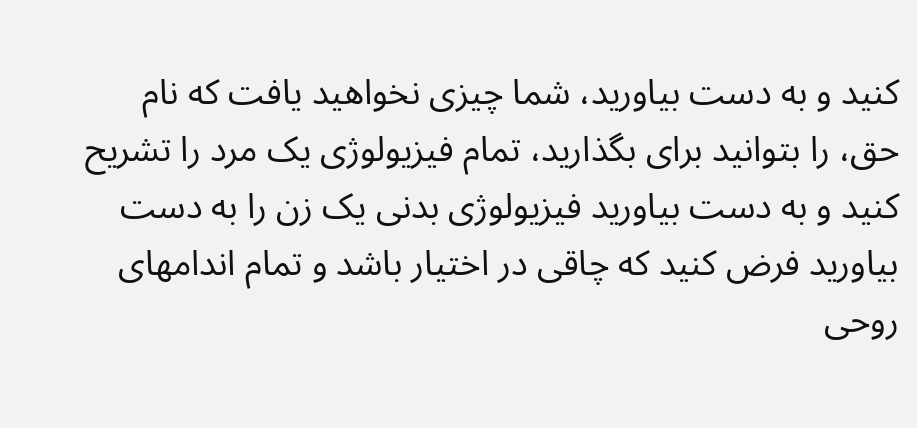کنید و به دست بیاورید، شما چیزی نخواهید یافت که نام حق، را بتوانید برای بگذارید، تمام فیزیولوژی یک مرد را تشریح کنید و به دست بیاورید فیزیولوژی بدنی یک زن را به دست بیاورید فرض کنید که چاقی در اختیار باشد و تمام اندامهای روحی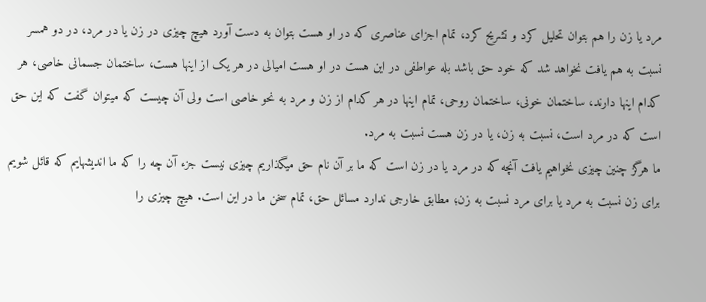مرد یا زن را هم بتوان تحلیل کرد و تشریح کرد، تمام اجزای عناصری که در او هست بتوان به دست آورد هیچ چیزی در زن یا در مرد، در دو همسر نسبت به هم یافت نخواهد شد که خود حق باشد بله عواطفی در این هست در او هست امیالی در هر یک از اینها هست، ساختمان جسمانی خاصی، هر کدام اینها دارند، ساختمان خونی، ساختمان روحی، تمام اینها در هر کدام از زن و مرد به نحو خاصی است ولی آن چیست که میتوان گفت که این حق است که در مرد است، نسبت به زن، یا در زن هست نسبت به مرد.
ما هرگز چنین چیزی نخواهیم یافت آنچه که در مرد یا در زن است که ما بر آن نام حق میگذاریم چیزی نیست جزء آن چه را که ما اندیشهایم که قائل شویم برای زن نسبت به مرد یا برای مرد نسبت به زن؛ مطابق خارجی ندارد مسائل حق، تمام سخن ما در این است. هیچ چیزی را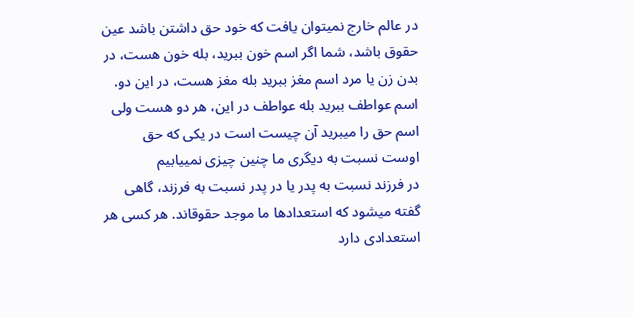در عالم خارج نمیتوان یافت که خود حق داشتن باشد عین حقوق باشد، شما اگر اسم خون ببرید، بله خون هست، در بدن زن یا مرد اسم مغز ببرید بله مغز هست، در این دو.
اسم عواطف ببرید بله عواطف در این، هر دو هست ولی اسم حق را میبرید آن چیست است در یکی که حق اوست نسبت به دیگری ما چنین چیزی نمییابیم
در فرزند نسبت به پدر یا در پدر نسبت به فرزند، گاهی گفته میشود که استعدادها ما موجد حقوقاند. هر کسی هر استعدادی دارد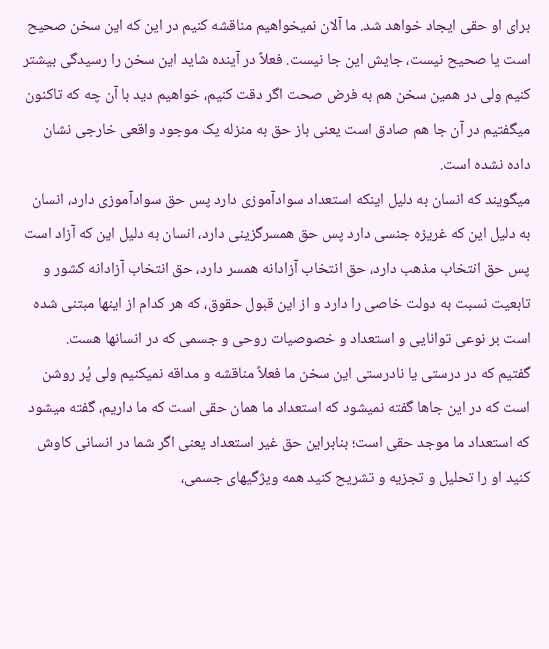برای او حقی ایجاد خواهد شد. ما آلان نمیخواهیم مناقشه کنیم در این که این سخن صحیح است یا صحیح نیست، جایش این جا نیست. فعلاً در آینده شاید این سخن را رسیدگی بیشتر کنیم ولی در همین سخن هم به فرض صحت اگر دقت کنیم، خواهیم دید با آن چه که تاکنون میگفتیم در آن جا هم صادق است یعنی باز حق به منزله یک موجود واقعی خارجی نشان داده نشده است.
میگویند که انسان به دلیل اینکه استعداد سوادآموزی دارد پس حق سوادآموزی دارد، انسان به دلیل این که غریزه جنسی دارد پس حق همسرگزینی دارد، انسان به دلیل این که آزاد است پس حق انتخاب مذهب دارد، حق انتخاب آزادانه همسر دارد، حق انتخاب آزادانه کشور و تابعیت نسبت به دولت خاصی را دارد و از این قبول حقوق، که هر کدام از اینها مبتنی شده است بر نوعی توانایی و استعداد و خصوصیات روحی و جسمی که در انسانها هست.
گفتیم که در درستی یا نادرستی این سخن ما فعلاً مناقشه و مداقه نمیکنیم ولی پُر روشن است که در این جاها گفته نمیشود که استعداد ما همان حقی است که ما داریم، گفته میشود که استعداد ما موجد حقی است؛ بنابراین حق غیر استعداد یعنی اگر شما در انسانی کاوش کنید او را تحلیل و تجزیه و تشریح کنید همه ویژگیهای جسمی،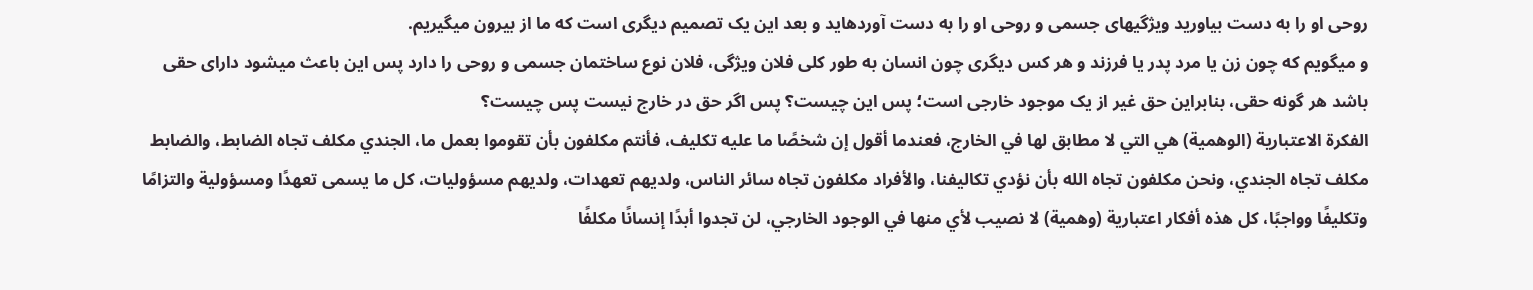روحی او را به دست بیاورید ویژگیهای جسمی و روحی او را به دست آوردهاید و بعد این یک تصمیم دیگری است که ما از بیرون میگیریم.
و میگویم که چون زن یا مرد پدر یا فرزند و هر کس دیگری چون انسان به طور کلی فلان ویژگی، فلان نوع ساختمان جسمی و روحی را دارد پس این باعث میشود دارای حقی باشد هر گونه حقی، بنابراین حق غیر از یک موجود خارجی است؛ پس این چیست؟ پس اگر حق در خارج نیست پس چیست؟
الفكرة الاعتبارية (الوهمية) هي التي لا مطابق لها في الخارج، فعندما أقول إن شخصًا ما عليه تكليف، فأنتم مكلفون بأن تقوموا بعمل ما، الجندي مكلف تجاه الضابط، والضابط مكلف تجاه الجندي، ونحن مكلفون تجاه الله بأن نؤدي تكاليفنا، والأفراد مكلفون تجاه سائر الناس، ولديهم تعهدات، ولديهم مسؤوليات، كل ما يسمى تعهدًا ومسؤولية والتزامًا وتكليفًا وواجبًا، كل هذه أفكار اعتبارية (وهمية) لا نصيب لأي منها في الوجود الخارجي، لن تجدوا أبدًا إنسانًا مكلفًا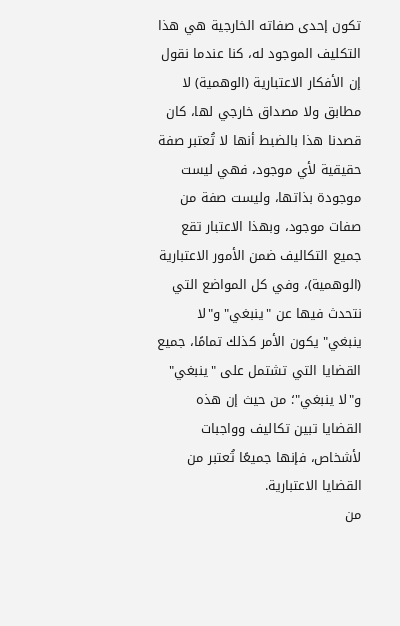تكون إحدى صفاته الخارجية هي هذا التكليف الموجود له، كنا عندما نقول إن الأفكار الاعتبارية (الوهمية) لا مطابق ولا مصداق خارجي لها، كان قصدنا هذا بالضبط أنها لا تُعتبر صفة حقيقية لأي موجود، فهي ليست موجودة بذاتها، وليست صفة من صفات موجود، وبهذا الاعتبار تقع جميع التكاليف ضمن الأمور الاعتبارية (الوهمية)، وفي كل المواضع التي نتحدث فيها عن "ينبغي" و"لا ينبغي" يكون الأمر كذلك تمامًا، جميع القضايا التي تشتمل على "ينبغي" و"لا ينبغي"؛ من حيث إن هذه القضايا تبين تكاليف وواجبات لأشخاص، فإنها جميعًا تُعتبر من القضايا الاعتبارية.
من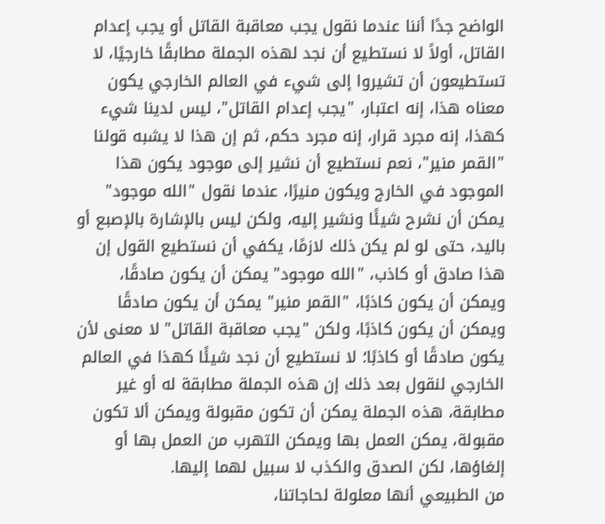الواضح جدًا أننا عندما نقول يجب معاقبة القاتل أو يجب إعدام القاتل، أولاً لا نستطيع أن نجد لهذه الجملة مطابقًا خارجيًا، لا تستطيعون أن تشيروا إلى شيء في العالم الخارجي يكون معناه هذا، إنه اعتبار، "يجب إعدام القاتل"، ليس لدينا شيء كهذا، إنه مجرد قرار، إنه مجرد حكم، ثم إن هذا لا يشبه قولنا "القمر منير"، نعم نستطيع أن نشير إلى موجود يكون هذا الموجود في الخارج ويكون منيرًا، عندما نقول "الله موجود" يمكن أن نشرح شيئًا ونشير إليه، ولكن ليس بالإشارة بالإصبع أو باليد، حتى لو لم يكن ذلك لازمًا، يكفي أن نستطيع القول إن هذا صادق أو كاذب، "الله موجود" يمكن أن يكون صادقًا، ويمكن أن يكون كاذبًا، "القمر منير" يمكن أن يكون صادقًا ويمكن أن يكون كاذبًا، ولكن "يجب معاقبة القاتل" لا معنى لأن يكون صادقًا أو كاذبًا؛ لا نستطيع أن نجد شيئًا كهذا في العالم الخارجي لنقول بعد ذلك إن هذه الجملة مطابقة له أو غير مطابقة، هذه الجملة يمكن أن تكون مقبولة ويمكن ألا تكون مقبولة، يمكن العمل بها ويمكن التهرب من العمل بها أو إلغاؤها، لكن الصدق والكذب لا سبيل لهما إليها.
من الطبيعي أنها معلولة لحاجاتنا،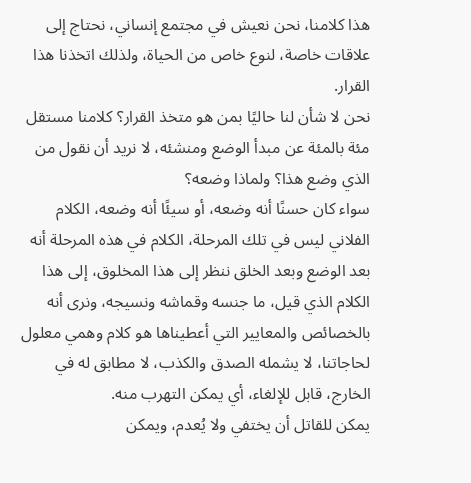هذا كلامنا، نحن نعيش في مجتمع إنساني، نحتاج إلى علاقات خاصة، لنوع خاص من الحياة، ولذلك اتخذنا هذا القرار.
نحن لا شأن لنا حاليًا بمن هو متخذ القرار؟ كلامنا مستقل مئة بالمئة عن مبدأ الوضع ومنشئه، لا نريد أن نقول من الذي وضع هذا؟ ولماذا وضعه؟
سواء كان حسنًا أنه وضعه، أو سيئًا أنه وضعه، الكلام الفلاني ليس في تلك المرحلة، الكلام في هذه المرحلة أنه بعد الوضع وبعد الخلق ننظر إلى هذا المخلوق، إلى هذا الكلام الذي قيل، ما جنسه وقماشه ونسيجه، ونرى أنه بالخصائص والمعايير التي أعطيناها هو كلام وهمي معلول لحاجاتنا، لا يشمله الصدق والكذب، لا مطابق له في الخارج، قابل للإلغاء، أي يمكن التهرب منه.
يمكن للقاتل أن يختفي ولا يُعدم، ويمكن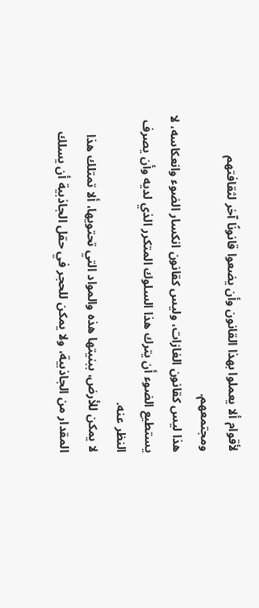لأقوام ألا يعملوا بهذا القانون وأن يضعوا قانونًا آخر لثقافتهم ومجتمعهم.
هذا ليس كقانون الغازات، وليس كقانون انكسار الضوء وانعكاسه، لا يستطيع الضوء أن يترك هذا السلوك المتكرر الذي لديه وأن يصرف النظر عنه.
لا يمكن للأرض، ببنيتها هذه والمواد التي تحتويها، ألا تمتلك هذا المقدار من الجاذبية، ولا يمكن للحجر في حقل الجاذبية أن يسلك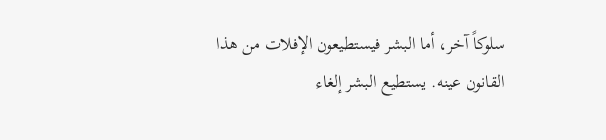سلوكاً آخر، أما البشر فيستطيعون الإفلات من هذا القانون عينه. يستطيع البشر إلغاء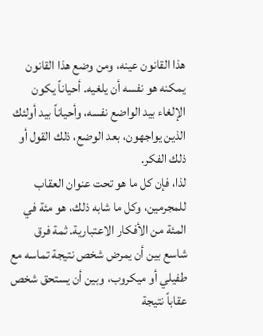هذا القانون عينه، ومن وضع هذا القانون يمكنه هو نفسه أن يلغيه. أحياناً يكون الإلغاء بيد الواضع نفسه، وأحياناً بيد أولئك الذين يواجهون، بعد الوضع، ذلك القول أو ذلك الفكر.
لذا، فإن كل ما هو تحت عنوان العقاب للمجرمين، وكل ما شابه ذلك، هو مئة في المئة من الأفكار الاعتبارية. ثمة فرق شاسع بين أن يمرض شخص نتيجة تماسه مع طفيلي أو ميكروب، وبين أن يستحق شخص عقاباً نتيجة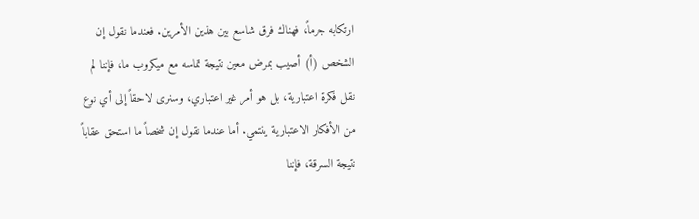ارتكابه جرماً، فهناك فرق شاسع بين هذين الأمرين. فعندما نقول إن الشخص (أ) أصيب بمرض معين نتيجة تماسه مع ميكروب ما، فإننا لم نقل فكرة اعتبارية، بل هو أمر غير اعتباري، وسنرى لاحقاً إلى أي نوع من الأفكار الاعتبارية ينتمي. أما عندما نقول إن شخصاً ما استحق عقاباً نتيجة السرقة، فإننا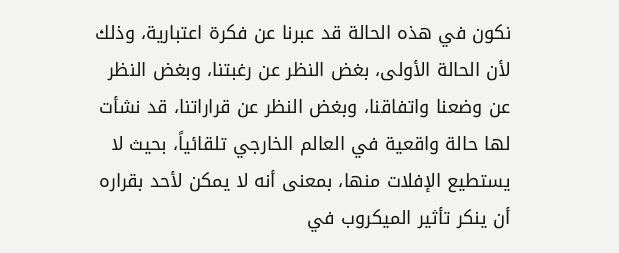نكون في هذه الحالة قد عبرنا عن فكرة اعتبارية، وذلك لأن الحالة الأولى، بغض النظر عن رغبتنا، وبغض النظر عن وضعنا واتفاقنا، وبغض النظر عن قراراتنا، قد نشأت لها حالة واقعية في العالم الخارجي تلقائياً، بحيث لا يستطيع الإفلات منها، بمعنى أنه لا يمكن لأحد بقراره أن ينكر تأثير الميكروب في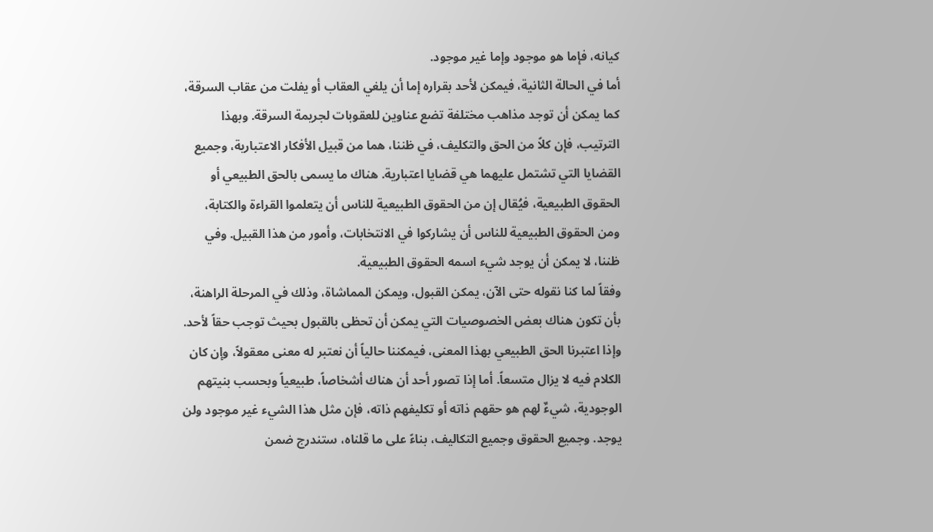كيانه، فإما هو موجود وإما غير موجود.
أما في الحالة الثانية، فيمكن لأحد بقراره إما أن يلغي العقاب أو يفلت من عقاب السرقة، كما يمكن أن توجد مذاهب مختلفة تضع عناوين للعقوبات لجريمة السرقة. وبهذا الترتيب، فإن كلاً من الحق والتكليف، في ظننا، هما من قبيل الأفكار الاعتبارية، وجميع القضايا التي تشتمل عليهما هي قضايا اعتبارية. هناك ما يسمى بالحق الطبيعي أو الحقوق الطبيعية، فيُقال إن من الحقوق الطبيعية للناس أن يتعلموا القراءة والكتابة، ومن الحقوق الطبيعية للناس أن يشاركوا في الانتخابات، وأمور من هذا القبيل. وفي ظننا، لا يمكن أن يوجد شيء اسمه الحقوق الطبيعية.
وفقاً لما كنا نقوله حتى الآن، يمكن القبول، ويمكن المماشاة، وذلك في المرحلة الراهنة، بأن تكون هناك بعض الخصوصيات التي يمكن أن تحظى بالقبول بحيث توجب حقاً لأحد. وإذا اعتبرنا الحق الطبيعي بهذا المعنى، فيمكننا حالياً أن نعتبر له معنى معقولاً، وإن كان الكلام فيه لا يزال متسعاً. أما إذا تصور أحد أن هناك أشخاصاً، طبيعياً وبحسب بنيتهم الوجودية، شيءٌ لهم هو حقهم ذاته أو تكليفهم ذاته، فإن مثل هذا الشيء غير موجود ولن يوجد. وجميع الحقوق وجميع التكاليف، بناءً على ما قلناه، ستندرج ضمن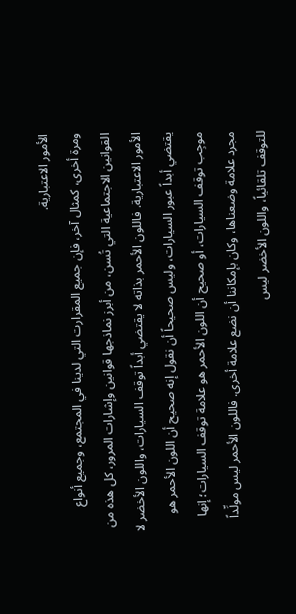الأمور الاعتبارية.
ومرة أخرى، كمثال آخر، فإن جميع المقرارت التي لدينا في المجتمع، وجميع أنواع القوانين الاجتماعية التي تُسن، من أبرز نماذجها قوانين وإشارات المرور، كل هذه من الأمور الاعتبارية. فاللون الأحمر بذاته لا يقتضي أبداً توقف السيارات، واللون الأخضر لا يقتضي أبداً عبور السيارات، وليس صحيحاً أن نقول إنه صحيح أن اللون الأحمر هو موجِب توقف السيارات، أو صحيح أن اللون الأحمر هو علامة توقف السيارات؛ إنها مجرد علامة وضعناها، وكان بإمكاننا أن نضع علامة أخرى. فاللون الأحمر ليس مولِّداً للتوقف تلقائياً، واللون الأخضر ليس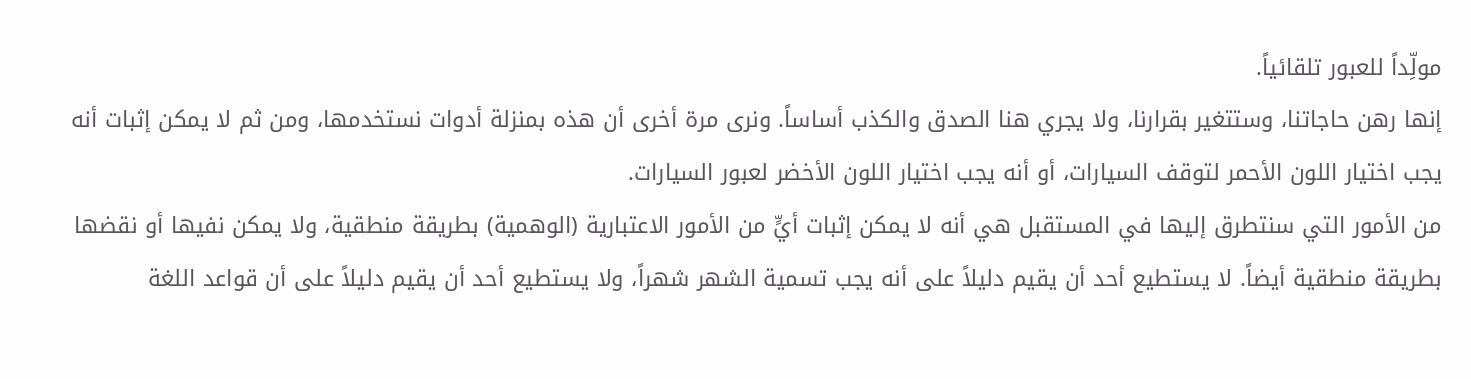مولِّداً للعبور تلقائياً.
إنها رهن حاجاتنا، وستتغير بقرارنا، ولا يجري هنا الصدق والكذب أساساً. ونرى مرة أخرى أن هذه بمنزلة أدوات نستخدمها، ومن ثم لا يمكن إثبات أنه يجب اختيار اللون الأحمر لتوقف السيارات، أو أنه يجب اختيار اللون الأخضر لعبور السيارات.
من الأمور التي سنتطرق إليها في المستقبل هي أنه لا يمكن إثبات أيٍّ من الأمور الاعتبارية (الوهمية) بطريقة منطقية، ولا يمكن نفيها أو نقضها بطريقة منطقية أيضاً. لا يستطيع أحد أن يقيم دليلاً على أنه يجب تسمية الشهر شهراً، ولا يستطيع أحد أن يقيم دليلاً على أن قواعد اللغة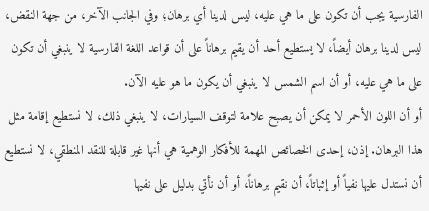الفارسية يجب أن تكون على ما هي عليه، ليس لدينا أي برهان؛ وفي الجانب الآخر، من جهة النقض، ليس لدينا برهان أيضاً، لا يستطيع أحد أن يقيم برهاناً على أن قواعد اللغة الفارسية لا ينبغي أن تكون على ما هي عليه، أو أن اسم الشمس لا ينبغي أن يكون ما هو عليه الآن.
أو أن اللون الأحمر لا يمكن أن يصبح علامة لتوقف السيارات، لا ينبغي ذلك، لا نستطيع إقامة مثل هذا البرهان. إذن، إحدى الخصائص المهمة للأفكار الوهمية هي أنها غير قابلة للنقد المنطقي، لا نستطيع أن نستدل عليها نفياً أو إثباتاً، أن نقيم برهاناً، أو أن نأتي بدليل على نفيها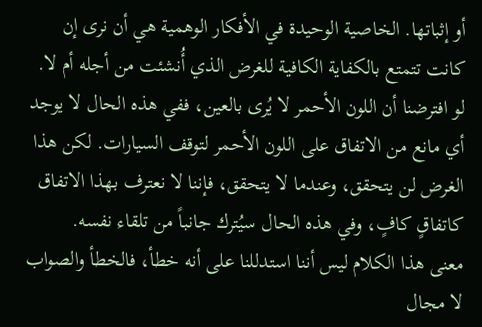أو إثباتها. الخاصية الوحيدة في الأفكار الوهمية هي أن نرى إن كانت تتمتع بالكفاية الكافية للغرض الذي أُنشئت من أجله أم لا. لو افترضنا أن اللون الأحمر لا يُرى بالعين، ففي هذه الحال لا يوجد أي مانع من الاتفاق على اللون الأحمر لتوقف السيارات. لكن هذا الغرض لن يتحقق، وعندما لا يتحقق، فإننا لا نعترف بهذا الاتفاق كاتفاقٍ كافٍ، وفي هذه الحال سيُترك جانباً من تلقاء نفسه.
معنى هذا الكلام ليس أننا استدللنا على أنه خطأ، فالخطأ والصواب لا مجال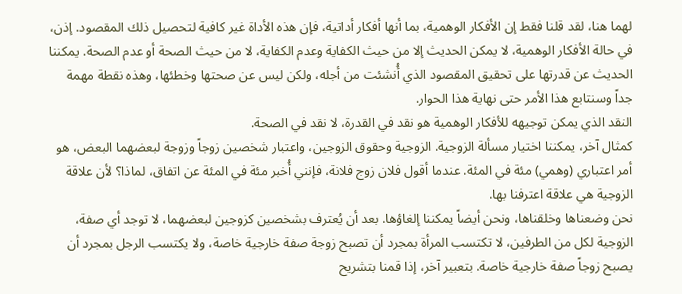لهما هنا، لقد قلنا فقط إن الأفكار الوهمية، بما أنها أفكار أداتية، فإن هذه الأداة غير كافية لتحصيل ذلك المقصود. إذن، في حالة الأفكار الوهمية، لا يمكن الحديث إلا من حيث الكفاية وعدم الكفاية، لا من حيث الصحة أو عدم الصحة. يمكننا الحديث عن قدرتها على تحقيق المقصود الذي أُنشئت من أجله، ولكن ليس عن صحتها وخطئها، وهذه نقطة مهمة جداً وسنتابع هذا الأمر حتى نهاية هذا الحوار.
النقد الذي يمكن توجيهه للأفكار الوهمية هو نقد في القدرة، لا نقد في الصحة.
كمثال آخر، يمكننا اختيار مسألة الزوجية. الزوجية وحقوق الزوجين، واعتبار شخصين زوجاً وزوجة لبعضهما البعض، هو أمر اعتباري (وهمي) مئة في المئة. عندما أقول فلان زوج فلانة، فإنني أُخبر مئة في المئة عن اتفاق، لماذا؟ لأن علاقة الزوجية هي علاقة اعترفنا بها.
نحن وضعناها وخلقناها، ونحن أيضاً يمكننا إلغاؤها. بعد أن يُعترف بشخصين كزوجين لبعضهما، لا توجد أي صفة، الزوجية لكل من الطرفين، لا تكتسب المرأة بمجرد أن تصبح زوجة صفة خارجية خاصة، ولا يكتسب الرجل بمجرد أن يصبح زوجاً صفة خارجية خاصة. بتعبير آخر، إذا قمنا بتشريح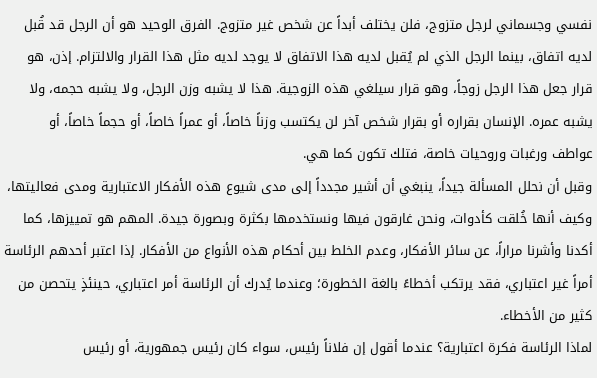نفسي وجسماني لرجل متزوج، فلن يختلف أبداً عن شخص غير متزوج. الفرق الوحيد هو أن الرجل قد قُبل لديه اتفاق، بينما الرجل الذي لم يُقبل لديه هذا الاتفاق لا يوجد لديه مثل هذا القرار والالتزام. إذن، هو قرار جعل هذا الرجل زوجاً، وهو قرار سيلغي هذه الزوجية. هذا لا يشبه وزن الرجل، ولا يشبه حجمه، ولا يشبه عمره. الإنسان بقراره أو بقرار شخص آخر لن يكتسب وزناً خاصاً، أو عمراً خاصاً، أو حجماً خاصاً، أو عواطف ورغبات وروحيات خاصة، فتلك تكون كما هي.
وقبل أن نحلل المسألة جيداً، ينبغي أن أشير مجدداً إلى مدى شيوع هذه الأفكار الاعتبارية ومدى فعاليتها، وكيف أنها خُلقت كأدوات، ونحن غارقون فيها ونستخدمها بكثرة وبصورة جيدة. المهم هو تمييزها، كما أكدنا وأشرنا مراراً، عن سائر الأفكار، وعدم الخلط بين أحكام هذه الأنواع من الأفكار. إذا اعتبر أحدهم الرئاسة أمراً غير اعتباري، فقد يرتكب أخطاءً بالغة الخطورة؛ وعندما يُدرك أن الرئاسة أمر اعتباري، حينئذٍ يتحصن من كثير من الأخطاء.
لماذا الرئاسة فكرة اعتبارية؟ عندما أقول إن فلاناً رئيس، سواء كان رئيس جمهورية، أو رئيس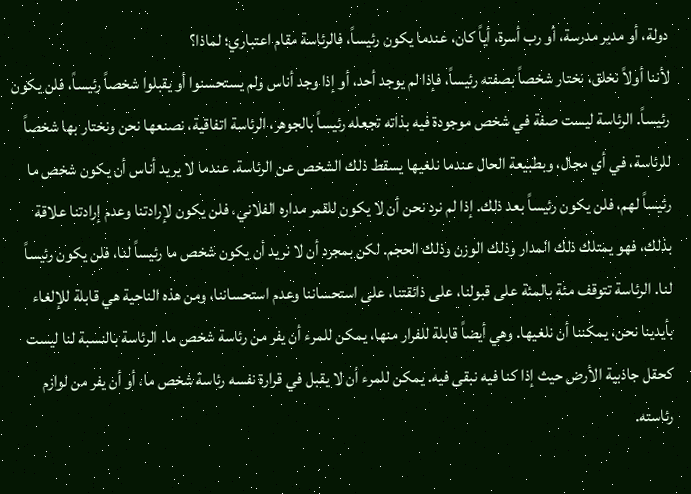دولة، أو مدير مدرسة، أو رب أسرة، أياً كان، عندما يكون رئيساً، فالرئاسة مقام اعتباري؛ لماذا؟
لأننا أولاً نخلق، نختار شخصاً بصفته رئيساً، فإذا لم يوجد أحد، أو إذا وجد أناس ولم يستحسنوا أو يقبلوا شخصاً رئيساً، فلن يكون رئيساً. الرئاسة ليست صفة في شخص موجودة فيه بذاته تجعله رئيساً بالجوهر، الرئاسة اتفاقية، نصنعها نحن ونختار بها شخصاً للرئاسة، في أي مجال، وبطبيعة الحال عندما نلغيها يسقط ذلك الشخص عن الرئاسة. عندما لا يريد أناس أن يكون شخص ما رئيساً لهم، فلن يكون رئيساً بعد ذلك. إذا لم نرد نحن أن لا يكون للقمر مداره الفلاني، فلن يكون لإرادتنا وعدم إرادتنا علاقة بذلك، فهو يمتلك ذلك المدار وذلك الوزن وذلك الحجم. لكن بمجرد أن لا نريد أن يكون شخص ما رئيساً لنا، فلن يكون رئيساً لنا. الرئاسة تتوقف مئة بالمئة على قبولنا، على ذائقتنا، على استحساننا وعدم استحساننا، ومن هذه الناحية هي قابلة للإلغاء بأيدينا نحن، يمكننا أن نلغيها. وهي أيضاً قابلة للفرار منها، يمكن للمرء أن يفر من رئاسة شخص ما. الرئاسة بالنسبة لنا ليست كحقل جاذبية الأرض حيث إذا كنا فيه نبقى فيه. يمكن للمرء أن لا يقبل في قرارة نفسه رئاسة شخص ما، أو أن يفر من لوازم رئاسته.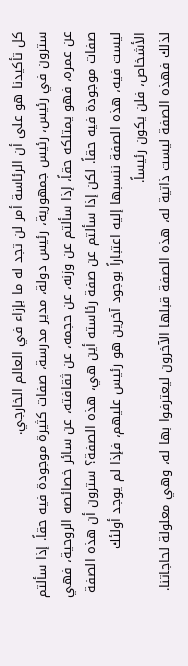كل تأكيدنا هو على أن الرئاسة أمر لن تجد له ما بإزاء في العالم الخارجي.
سترون في رئيس، رئيس جمهورية، رئيس دولة، مدير مدرسة، صفات كثيرة موجودة فيه حقاً. إذا سألتم عن عمره، فهو يمتلكه حقاً، إذا سألتم عن وزنه، عن حجمه، عن ثقافته، عن سائر خصائصه الروحية، فهي صفات موجودة فيه حقاً. لكن إذا سألتم عن صفة رئاسته أين هي، هذه الصفة؟ سترون أن هذه الصفة ليست فيه، هذه الصفة ننسبها إليه اعتباراً بوجود آخرين هو رئيس عليهم، فإذا لم يوجد أولئك الأشخاص، فلن يكون رئيساً.
لذلك فهذه الصفة ليست ذاتية له، هذه الصفة قبلها الآخرون ليعترفوا بها له، وهي معلولة لحاجاتنا.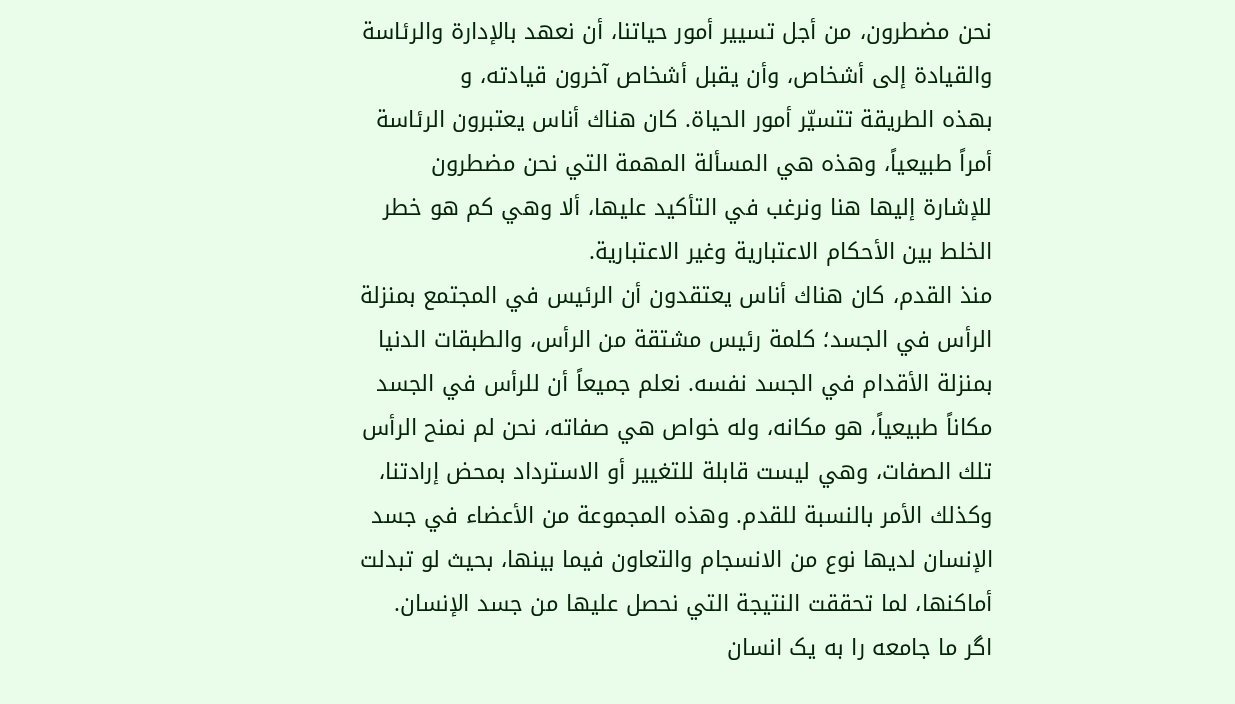نحن مضطرون، من أجل تسيير أمور حياتنا، أن نعهد بالإدارة والرئاسة والقيادة إلى أشخاص، وأن يقبل أشخاص آخرون قيادته، و
بهذه الطريقة تتسيّر أمور الحياة. كان هناك أناس يعتبرون الرئاسة أمراً طبيعياً، وهذه هي المسألة المهمة التي نحن مضطرون للإشارة إليها هنا ونرغب في التأكيد عليها، ألا وهي كم هو خطر الخلط بين الأحكام الاعتبارية وغير الاعتبارية.
منذ القدم، كان هناك أناس يعتقدون أن الرئيس في المجتمع بمنزلة الرأس في الجسد؛ كلمة رئيس مشتقة من الرأس، والطبقات الدنيا بمنزلة الأقدام في الجسد نفسه. نعلم جميعاً أن للرأس في الجسد مكاناً طبيعياً، هو مكانه، وله خواص هي صفاته، نحن لم نمنح الرأس تلك الصفات، وهي ليست قابلة للتغيير أو الاسترداد بمحض إرادتنا، وكذلك الأمر بالنسبة للقدم. وهذه المجموعة من الأعضاء في جسد الإنسان لديها نوع من الانسجام والتعاون فيما بينها، بحيث لو تبدلت أماكنها، لما تحققت النتيجة التي نحصل عليها من جسد الإنسان.
اگر ما جامعه را به یک انسان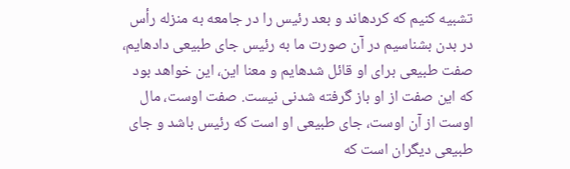تشبیه کنیم که کردهاند و بعد رئیس را در جامعه به منزله رأس در بدن بشناسیم در آن صورت ما به رئیس جای طبیعی دادهایم، صفت طبیعی برای او قائل شدهایم و معنا این، این خواهد بود که این صفت از او باز گرفته شدنی نیست. صفت اوست، مال اوست از آن اوست، جای طبیعی او است که رئیس باشد و جای طبیعی دیگران است که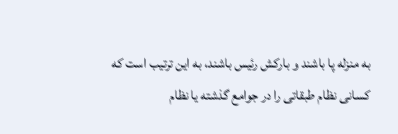به منزله پا باشند و بارکش رئیس باشند، به این ترتیب است که کسانی نظام طبقاتی را در جوامع گذشته یا نظام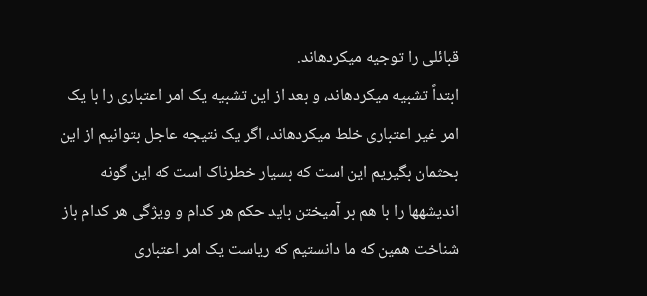قبائلی را توجیه میکردهاند.
ابتداً تشبیه میکردهاند، و بعد از این تشبیه یک امر اعتباری را با یک امر غیر اعتباری خلط میکردهاند، اگر یک نتیجه عاجل بتوانیم از این بحثمان بگیریم این است که بسیار خطرناک است که این گونه اندیشهها را با هم بر آمیختن باید حکم هر کدام و ویژگی هر کدام باز شناخت همین که ما دانستیم که ریاست یک امر اعتباری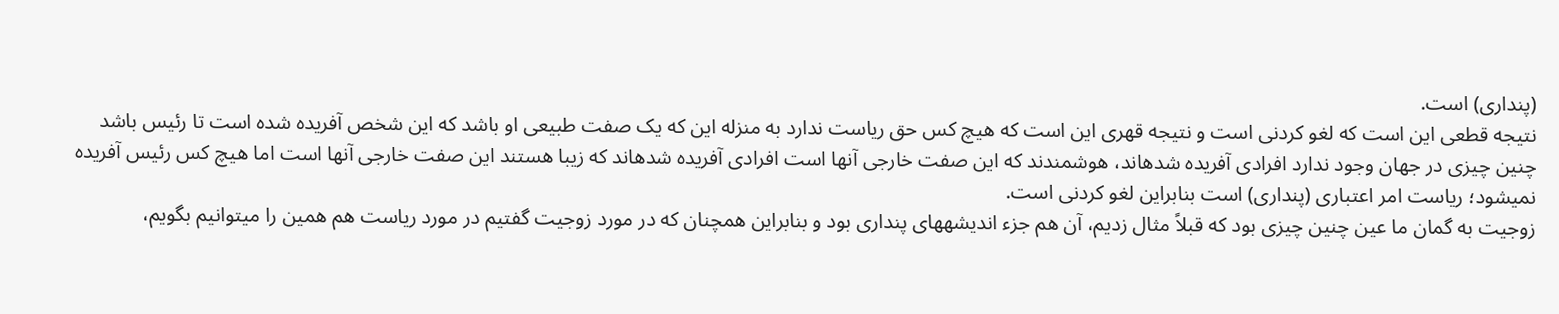(پنداری) است.
نتیجه قطعی این است که لغو کردنی است و نتیجه قهری این است که هیچ کس حق ریاست ندارد به منزله این که یک صفت طبیعی او باشد که این شخص آفریده شده است تا رئیس باشد چنین چیزی در جهان وجود ندارد افرادی آفریده شدهاند، هوشمندند که این صفت خارجی آنها است افرادی آفریده شدهاند که زیبا هستند این صفت خارجی آنها است اما هیچ کس رئیس آفریده نمیشود؛ ریاست امر اعتباری (پنداری) است بنابراین لغو کردنی است.
زوجیت به گمان ما عین چنین چیزی بود که قبلاً مثال زدیم، آن هم جزء اندیشههای پنداری بود و بنابراین همچنان که در مورد زوجیت گفتیم در مورد ریاست هم همین را میتوانیم بگویم،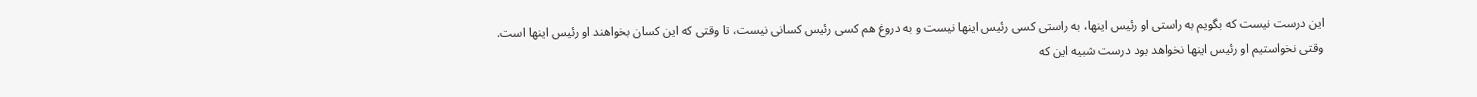این درست نیست که بگویم به راستی او رئیس اینها، به راستی کسی رئیس اینها نیست و به دروغ هم کسی رئیس کسانی نیست، تا وقتی که این کسان بخواهند او رئیس اینها است.
وقتی نخواستیم او رئیس اینها نخواهد بود درست شبیه این که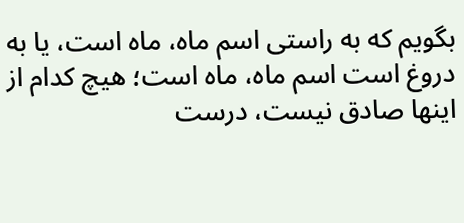بگویم که به راستی اسم ماه، ماه است، یا به دروغ است اسم ماه، ماه است؛ هیچ کدام از اینها صادق نیست، درست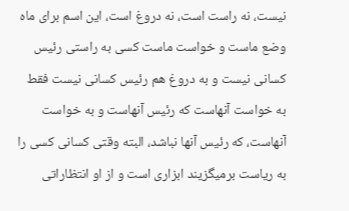نیست، نه راست است، نه دروغ است، این اسم برای ماه وضع ماست و خواست ماست کسی به راستی رئیس کسانی نیست و به دروغ هم رئیس کسانی نیست فقط به خواست آنهاست که رئیس آنهاست و به خواست آنهاست، که رئیس آنها نباشد، البته وقتی کسانی کسی را به ریاست برمیگزیند ابزاری است و از او انتظاراتی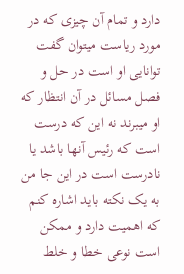دارد و تمام آن چیزی که در مورد ریاست میتوان گفت توانایی او است در حل و فصل مسائل در آن انتظار که او میبرند نه این که درست است که رئیس آنها باشد یا نادرست است در این جا من به یک نکته باید اشاره کنم که اهمیت دارد و ممکن است نوعی خطا و خلط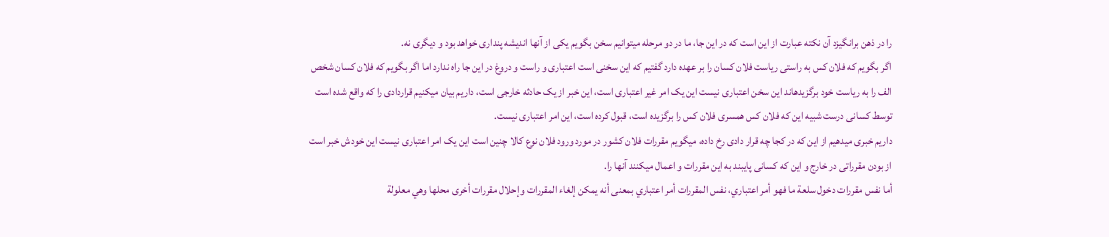را در ذهن برانگیزد آن نکته عبارت از این است که در این جا، ما در دو مرحله میتوانیم سخن بگویم یکی از آنها اندیشه پنداری خواهد بود و دیگری نه.
اگر بگویم که فلان کس به راستی ریاست فلان کسان را بر عهده دارد گفتیم که این سخنی است اعتباری و راست و دروغ در این جا راه ندارد اما اگر بگویم که فلان کسان شخص الف را به ریاست خود برگزیدهاند این سخن اعتباری نیست این یک امر غیر اعتباری است، این خبر از یک حادثه خارجی است، داریم بیان میکنیم قراردادی را که واقع شده است توسط کسانی درست شبیه این که فلان کس همسری فلان کس را برگزیده است، قبول کرده است، این امر اعتباری نیست.
داریم خبری میدهیم از این که در کجا چه قرار دادی رخ داده، میگویم مقررات فلان کشور در مورد ورود فلان نوع کالا چنین است این یک امر اعتباری نیست این خودش خبر است از بودن مقرراتی در خارج و این که کسانی پایبند به این مقررات و اعمال میکنند آنها را.
أما نفس مقررات دخول سلعة ما فهو أمر اعتباري، نفس المقررات أمر اعتباري بمعنى أنه يمكن إلغاء المقررات وإحلال مقررات أخرى محلها وهي معلولة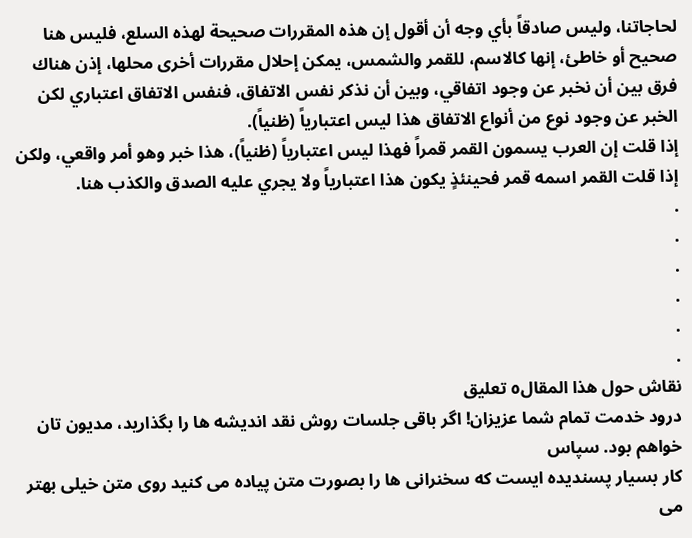لحاجاتنا، وليس صادقاً بأي وجه أن أقول إن هذه المقررات صحيحة لهذه السلع، فليس هنا صحيح أو خاطئ، إنها كالاسم، للقمر والشمس، يمكن إحلال مقررات أخرى محلها، إذن هناك فرق بين أن نخبر عن وجود اتفاقي، وبين أن نذكر نفس الاتفاق، فنفس الاتفاق اعتباري لكن الخبر عن وجود نوع من أنواع الاتفاق هذا ليس اعتبارياً (ظنياً).
إذا قلت إن العرب يسمون القمر قمراً فهذا ليس اعتبارياً (ظنياً)، هذا خبر وهو أمر واقعي، ولكن إذا قلت القمر اسمه قمر فحينئذٍ يكون هذا اعتبارياً ولا يجري عليه الصدق والكذب هنا.
.
.
.
.
.
.
نقاش حول هذا المقال٥ تعليق
درود خدمت تمام شما عزیزان! اگر باقی جلسات روش نقد اندیشه ها را بگذارید، مدیون تان خواهم بود. سپاس
کار بسیار پسندیده ایست که سخنرانی ها را بصورت متن پیاده می کنید روی متن خیلی بهتر می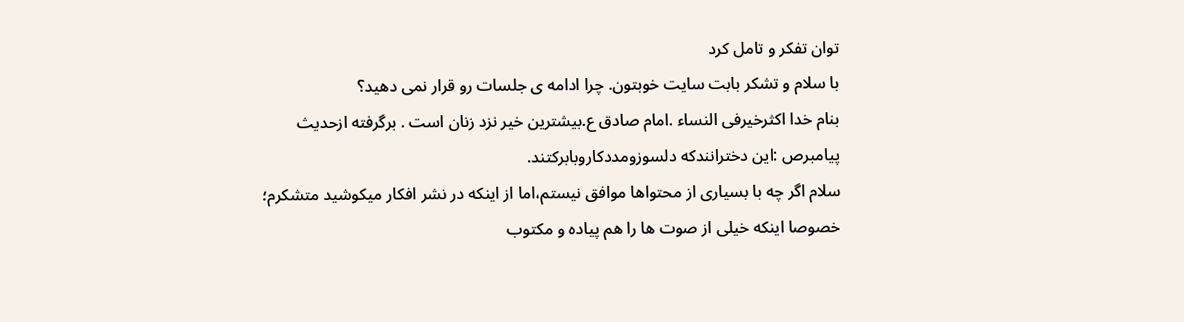توان تفکر و تامل کرد
با سلام و تشکر بابت سایت خوبتون. چرا ادامه ی جلسات رو قرار نمی دهید؟
بنام خدا اکثرخیرفی النساء .امام صادق ع.بیشترین خیر نزد زنان است . برگرفته ازحدیث پیامبرص :این دخترانندکه دلسوزومددکاروبابرکتند.
سلام اگر چه با بسیاری از محتواها موافق نیستم،اما از اینکه در نشر افکار میکوشید متشکرم؛ خصوصا اینکه خیلی از صوت ها را هم پیاده و مکتوب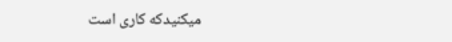میکنیدکه کاری است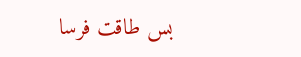بس طاقت فرسا